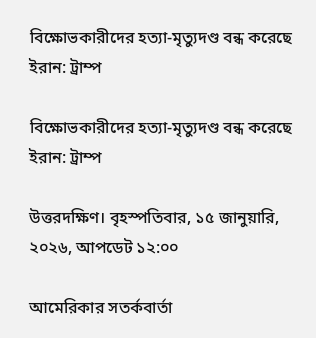বিক্ষোভকারীদের হত্যা-মৃত্যুদণ্ড বন্ধ করেছে ইরান: ট্রাম্প

বিক্ষোভকারীদের হত্যা-মৃত্যুদণ্ড বন্ধ করেছে ইরান: ট্রাম্প

উত্তরদক্ষিণ। বৃহস্পতিবার, ১৫ জানুয়ারি, ২০২৬, আপডেট ১২:০০

আমেরিকার সতর্কবার্তা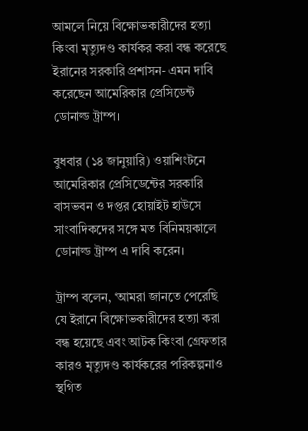আমলে নিয়ে বিক্ষোভকারীদের হত্যা কিংবা মৃত্যুদণ্ড কার্যকর করা বন্ধ করেছে ইরানের সরকারি প্রশাসন- এমন দাবি করেছেন আমেরিকার প্রেসিডেন্ট ডোনাল্ড ট্রাম্প।

বুধবার (১৪ জানুয়ারি) ওয়াশিংটনে আমেরিকার প্রেসিডেন্টের সরকারি বাসভবন ও দপ্তর হোয়াইট হাউসে সাংবাদিকদের সঙ্গে মত বিনিময়কালে ডোনাল্ড ট্রাম্প এ দাবি করেন।

ট্রাম্প বলেন, ‘আমরা জানতে পেরেছি যে ইরানে বিক্ষোভকারীদের হত্যা করা বন্ধ হয়েছে এবং আটক কিংবা গ্রেফতার কারও মৃত্যুদণ্ড কার্যকরের পরিকল্পনাও স্থগিত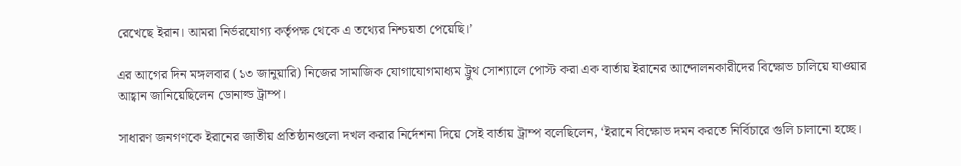রেখেছে ইরান। আমরা নির্ভরযোগ্য কর্তৃপক্ষ থেকে এ তথ্যের নিশ্চয়তা পেয়েছি।’

এর আগের দিন মঙ্গলবার (১৩ জানুয়ারি) নিজের সামাজিক যোগাযোগমাধ্যম ট্রুথ সোশ্যালে পোস্ট করা এক বার্তায় ইরানের আন্দোলনকারীদের বিক্ষোভ চালিয়ে যাওয়ার আহ্বান জানিয়েছিলেন ডোনাল্ড ট্রাম্প।

সাধারণ জনগণকে ইরানের জাতীয় প্রতিষ্ঠানগুলো দখল করার নির্দেশনা দিয়ে সেই বার্তায় ট্রাম্প বলেছিলেন, ‘ইরানে বিক্ষোভ দমন করতে নির্বিচারে গুলি চালানো হচ্ছে।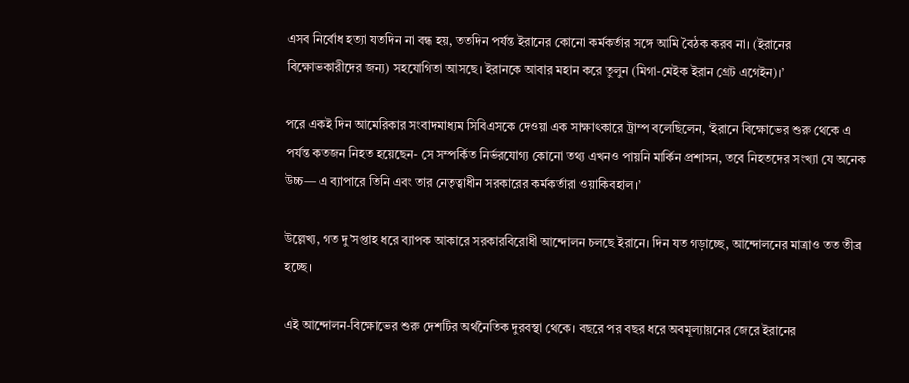এসব নির্বোধ হত্যা যতদিন না বন্ধ হয়, ততদিন পর্যন্ত ইরানের কোনো কর্মকর্তার সঙ্গে আমি বৈঠক করব না। (ইরানের বিক্ষোভকারীদের জন্য) সহযোগিতা আসছে। ইরানকে আবার মহান করে তুলুন (মিগা-মেইক ইরান গ্রেট এগেইন)।’

পরে একই দিন আমেরিকার সংবাদমাধ্যম সিবিএসকে দেওয়া এক সাক্ষাৎকারে ট্রাম্প বলেছিলেন, ‘ইরানে বিক্ষোভের শুরু থেকে এ পর্যন্ত কতজন নিহত হয়েছেন- সে সম্পর্কিত নির্ভরযোগ্য কোনো তথ্য এখনও পায়নি মার্কিন প্রশাসন, তবে নিহতদের সংখ্যা যে অনেক উচ্চ— এ ব্যাপারে তিনি এবং তার নেতৃত্বাধীন সরকারের কর্মকর্তারা ওয়াকিবহাল।’

উল্লেখ্য, গত দু’সপ্তাহ ধরে ব্যাপক আকারে সরকারবিরোধী আন্দোলন চলছে ইরানে। দিন যত গড়াচ্ছে, আন্দোলনের মাত্রাও তত তীব্র হচ্ছে।

এই আন্দোলন-বিক্ষোভের শুরু দেশটির অর্থনৈতিক দুরবস্থা থেকে। বছরে পর বছর ধরে অবমূল্যায়নের জেরে ইরানের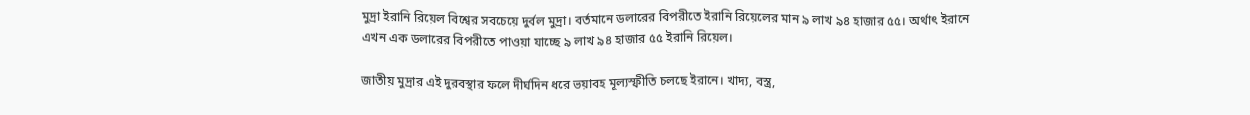মুদ্রা ইরানি রিয়েল বিশ্বের সবচেয়ে দুর্বল মুদ্রা। বর্তমানে ডলারের বিপরীতে ইরানি রিয়েলের মান ৯ লাখ ৯৪ হাজার ৫৫। অর্থাৎ ইরানে এখন এক ডলারের বিপরীতে পাওয়া যাচ্ছে ৯ লাখ ৯৪ হাজার ৫৫ ইরানি রিয়েল।

জাতীয় মুদ্রার এই দুরবস্থার ফলে দীর্ঘদিন ধরে ভয়াবহ মূল্যস্ফীতি চলছে ইরানে। খাদ্য, বস্ত্র,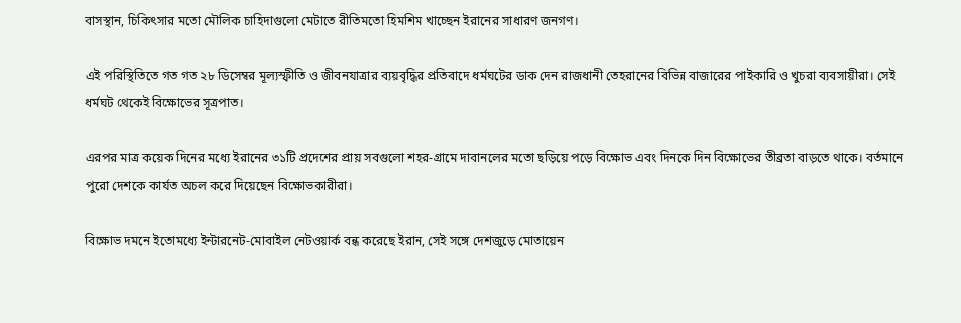বাসস্থান, চিকিৎসার মতো মৌলিক চাহিদাগুলো মেটাতে রীতিমতো হিমশিম খাচ্ছেন ইরানের সাধারণ জনগণ।

এই পরিস্থিতিতে গত গত ২৮ ডিসেম্বর মূল্যস্ফীতি ও জীবনযাত্রার ব্যয়বৃদ্ধির প্রতিবাদে ধর্মঘটের ডাক দেন রাজধানী তেহরানের বিভিন্ন বাজারের পাইকারি ও খুচরা ব্যবসায়ীরা। সেই ধর্মঘট থেকেই বিক্ষোভের সূত্রপাত।

এরপর মাত্র কয়েক দিনের মধ্যে ইরানের ৩১টি প্রদেশের প্রায় সবগুলো শহর-গ্রামে দাবানলের মতো ছড়িয়ে পড়ে বিক্ষোভ এবং দিনকে দিন বিক্ষোভের তীব্রতা বাড়তে থাকে। বর্তমানে পুরো দেশকে কার্যত অচল করে দিয়েছেন বিক্ষোভকারীরা।

বিক্ষোভ দমনে ইতোমধ্যে ইন্টারনেট-মোবাইল নেটওয়ার্ক বন্ধ করেছে ইরান, সেই সঙ্গে দেশজুড়ে মোতায়েন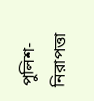পুলিশ-নিরাপত্তা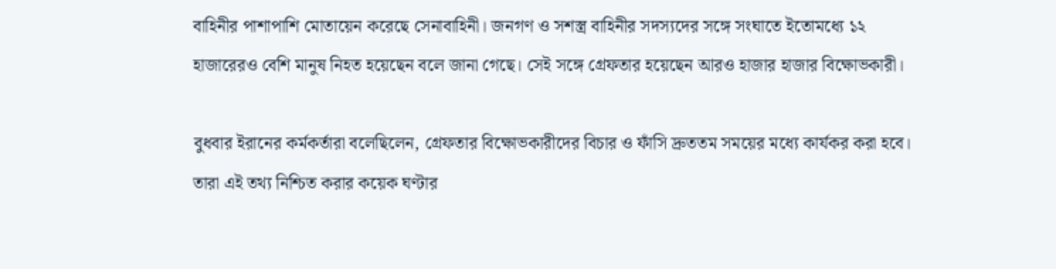বাহিনীর পাশাপাশি মোতায়েন করেছে সেনাবাহিনী। জনগণ ও সশস্ত্র বাহিনীর সদস্যদের সঙ্গে সংঘাতে ইতোমধ্যে ১২ হাজারেরও বেশি মানুষ নিহত হয়েছেন বলে জানা গেছে। সেই সঙ্গে গ্রেফতার হয়েছেন আরও হাজার হাজার বিক্ষোভকারী।

বুধবার ইরানের কর্মকর্তারা বলেছিলেন, গ্রেফতার বিক্ষোভকারীদের বিচার ও ফাঁসি দ্রুততম সময়ের মধ্যে কার্যকর করা হবে। তারা এই তথ্য নিশ্চিত করার কয়েক ঘণ্টার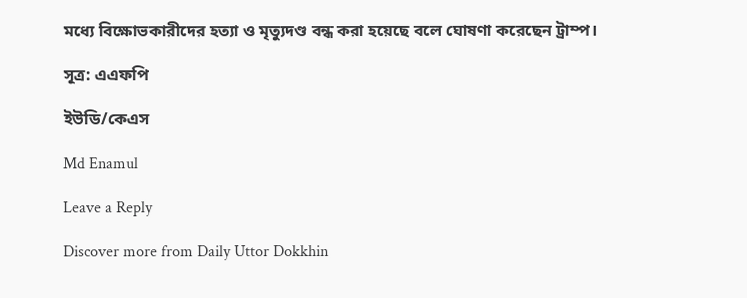মধ্যে বিক্ষোভকারীদের হত্যা ও মৃত্যুদণ্ড বন্ধ করা হয়েছে বলে ঘোষণা করেছেন ট্রাম্প।

সূত্র: এএফপি

ইউডি/কেএস

Md Enamul

Leave a Reply

Discover more from Daily Uttor Dokkhin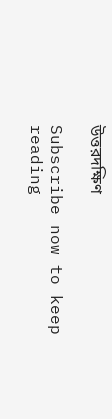উত্তরদক্ষিণ

Subscribe now to keep reading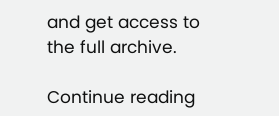and get access to the full archive.

Continue reading